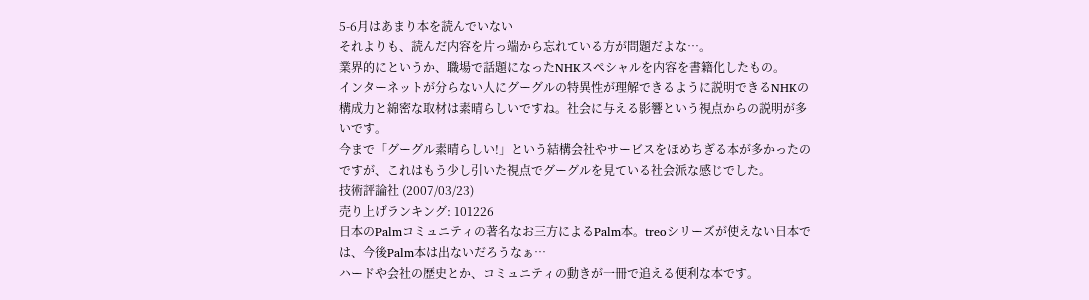5-6月はあまり本を読んでいない
それよりも、読んだ内容を片っ端から忘れている方が問題だよな…。
業界的にというか、職場で話題になったNHKスペシャルを内容を書籍化したもの。
インターネットが分らない人にグーグルの特異性が理解できるように説明できるNHKの構成力と綿密な取材は素晴らしいですね。社会に与える影響という視点からの説明が多いです。
今まで「グーグル素晴らしい!」という結構会社やサービスをほめちぎる本が多かったのですが、これはもう少し引いた視点でグーグルを見ている社会派な感じでした。
技術評論社 (2007/03/23)
売り上げランキング: 101226
日本のPalmコミュニティの著名なお三方によるPalm本。treoシリーズが使えない日本では、今後Palm本は出ないだろうなぁ…
ハードや会社の歴史とか、コミュニティの動きが一冊で追える便利な本です。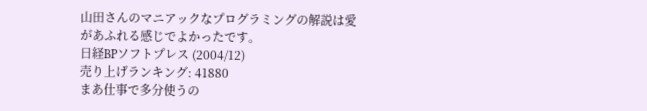山田さんのマニアックなプログラミングの解説は愛があふれる感じでよかったです。
日経BPソフトプレス (2004/12)
売り上げランキング: 41880
まあ仕事で多分使うの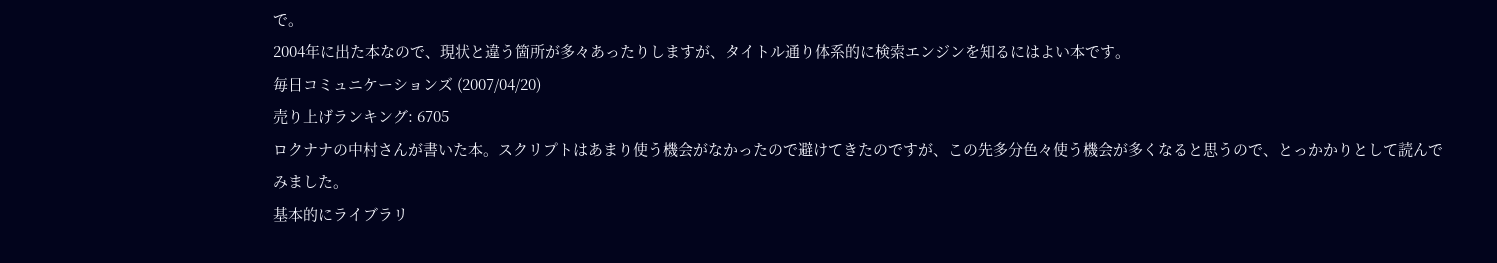で。
2004年に出た本なので、現状と違う箇所が多々あったりしますが、タイトル通り体系的に検索エンジンを知るにはよい本です。
毎日コミュニケーションズ (2007/04/20)
売り上げランキング: 6705
ロクナナの中村さんが書いた本。スクリプトはあまり使う機会がなかったので避けてきたのですが、この先多分色々使う機会が多くなると思うので、とっかかりとして読んでみました。
基本的にライブラリ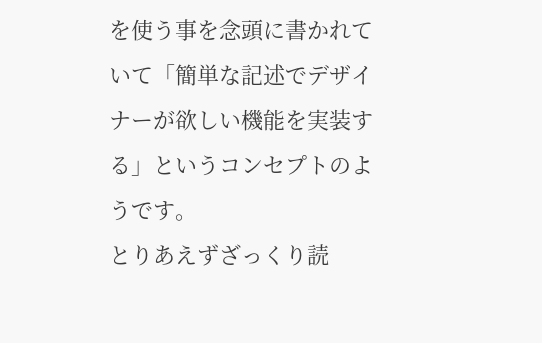を使う事を念頭に書かれていて「簡単な記述でデザイナーが欲しい機能を実装する」というコンセプトのようです。
とりあえずざっくり読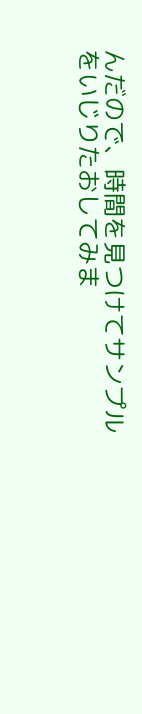んだので、時間を見つけてサンプルをいじりたおしてみま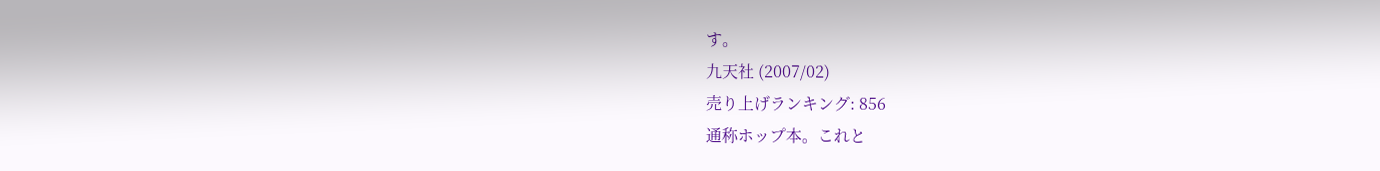す。
九天社 (2007/02)
売り上げランキング: 856
通称ホップ本。これと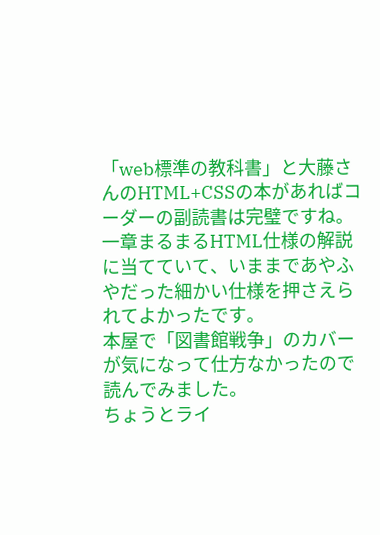「web標準の教科書」と大藤さんのHTML+CSSの本があればコーダーの副読書は完璧ですね。
一章まるまるHTML仕様の解説に当てていて、いままであやふやだった細かい仕様を押さえられてよかったです。
本屋で「図書館戦争」のカバーが気になって仕方なかったので読んでみました。
ちょうとライ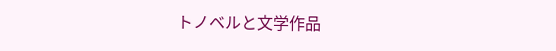トノベルと文学作品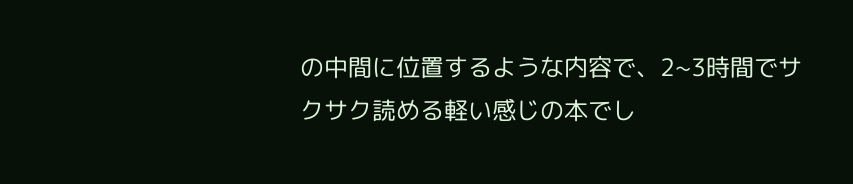の中間に位置するような内容で、2~3時間でサクサク読める軽い感じの本でし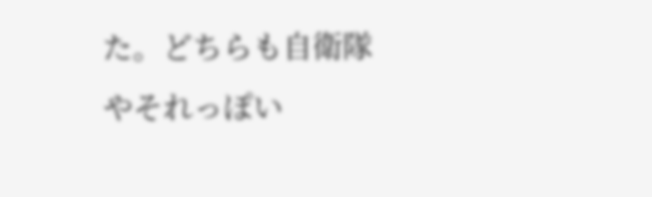た。どちらも自衛隊やそれっぽい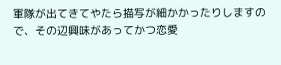軍隊が出てきてやたら描写が細かかったりしますので、その辺興味があってかつ恋愛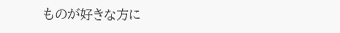ものが好きな方に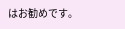はお勧めです。